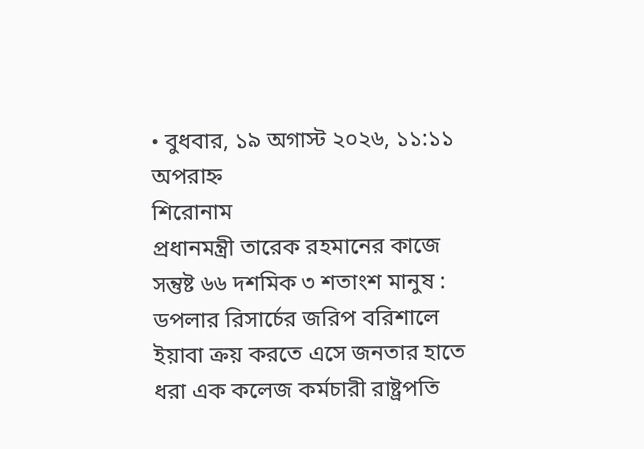• বুধবার, ১৯ অগাস্ট ২০২৬, ১১:১১ অপরাহ্ন
শিরোনাম
প্রধানমন্ত্রী তারেক রহমানের কাজে সন্তুষ্ট ৬৬ দশমিক ৩ শতাংশ মানুষ : ডপলার রিসার্চের জরিপ বরিশালে ইয়াবা ক্রয় করতে এসে জনতার হাতে ধরা এক কলেজ কর্মচারী রাষ্ট্রপতি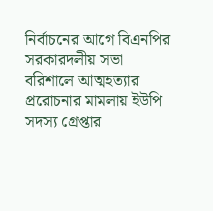নির্বাচনের আগে বিএনপির সরকারদলীয় সভা বরিশালে আত্মহত্যার প্ররোচনার মামলায় ইউপি সদস্য গ্রেপ্তার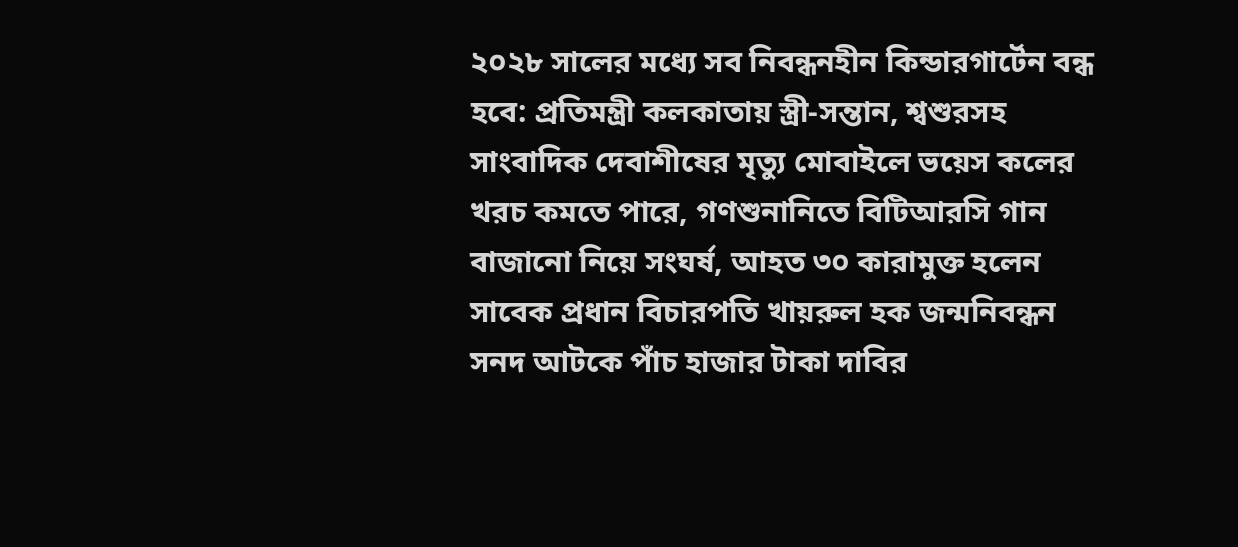২০২৮ সালের মধ্যে সব নিবন্ধনহীন কিন্ডারগার্টেন বন্ধ হবে: প্রতিমন্ত্রী কলকাতায় স্ত্রী-সন্তান, শ্বশুরসহ সাংবাদিক দেবাশীষের মৃত্যু মোবাইলে ভয়েস কলের খরচ কমতে পারে, গণশুনানিতে বিটিআরসি গান বাজানো নিয়ে সংঘর্ষ, আহত ৩০ কারামুক্ত হলেন সাবেক প্রধান বিচারপতি খায়রুল হক জন্মনিবন্ধন সনদ আটকে পাঁচ হাজার টাকা দাবির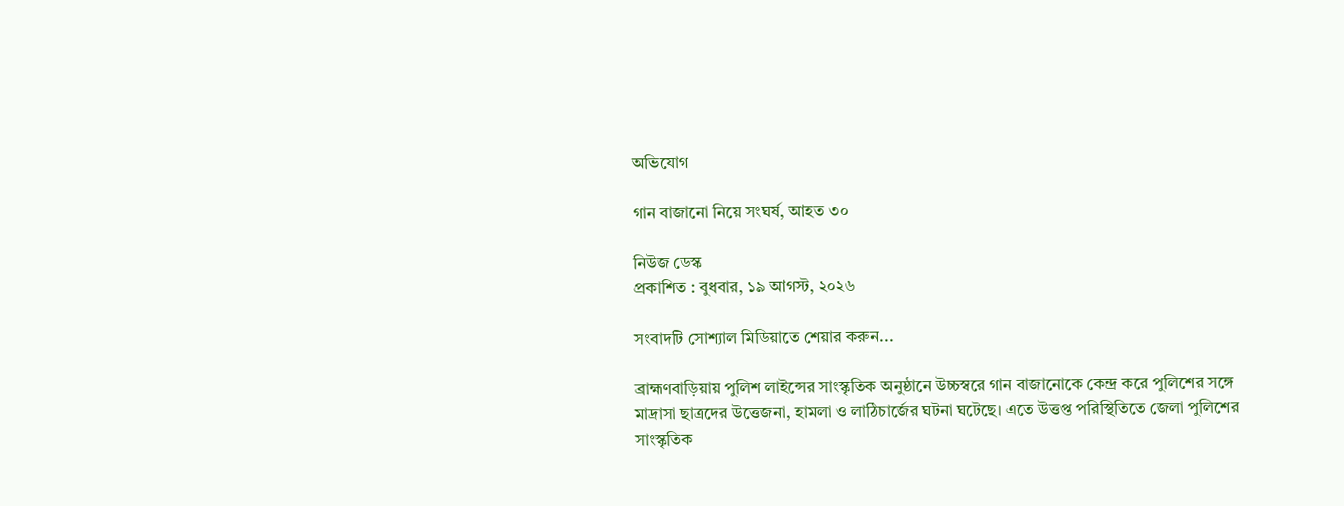অভিযোগ

গান বাজানো নিয়ে সংঘর্ষ, আহত ৩০

নিউজ ডেস্ক
প্রকাশিত : বুধবার, ১৯ আগস্ট, ২০২৬

সংবাদটি সোশ্যাল মিডিয়াতে শেয়ার করুন...

ব্রাহ্মণবাড়িয়ায় পুলিশ লাইন্সের সাংস্কৃতিক অনুষ্ঠানে উচ্চস্বরে গান বাজানোকে কেন্দ্র করে পুলিশের সঙ্গে মাদ্রাসা ছাত্রদের উত্তেজনা, হামলা ও লাঠিচার্জের ঘটনা ঘটেছে। এতে উত্তপ্ত পরিস্থিতিতে জেলা পুলিশের সাংস্কৃতিক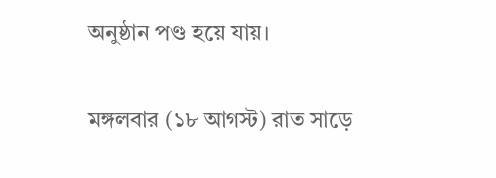অনুষ্ঠান পণ্ড হয়ে যায়।

মঙ্গলবার (১৮ আগস্ট) রাত সাড়ে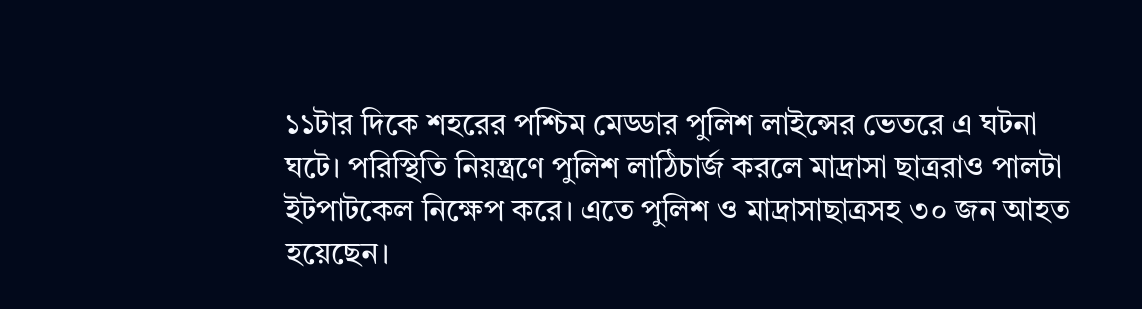১১টার দিকে শহরের পশ্চিম মেড্ডার পুলিশ লাইন্সের ভেতরে এ ঘটনা ঘটে। পরিস্থিতি নিয়ন্ত্রণে পুলিশ লাঠিচার্জ করলে মাদ্রাসা ছাত্ররাও পালটা ইটপাটকেল নিক্ষেপ করে। এতে পুলিশ ও মাদ্রাসাছাত্রসহ ৩০ জন আহত হয়েছেন।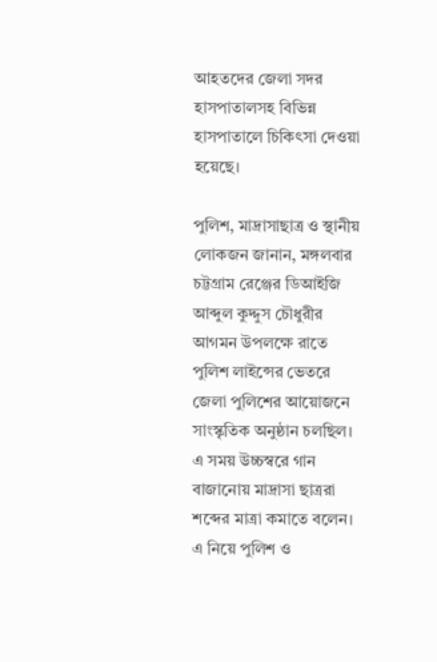আহতদের জেলা সদর হাসপাতালসহ বিভিন্ন হাসপাতালে চিকিৎসা দেওয়া হয়েছে।

পুলিশ, মাদ্রাসাছাত্র ও স্থানীয় লোকজন জানান, মঙ্গলবার চট্টগ্রাম রেঞ্জের ডিআইজি আব্দুল কুদ্দুস চৌধুরীর আগমন উপলক্ষে রাতে পুলিশ লাইন্সের ভেতরে জেলা পুলিশের আয়োজনে সাংস্কৃতিক অনুষ্ঠান চলছিল। এ সময় উচ্চস্বরে গান বাজানোয় মাদ্রাসা ছাত্ররা শব্দের মাত্রা কমাতে বলেন। এ নিয়ে পুলিশ ও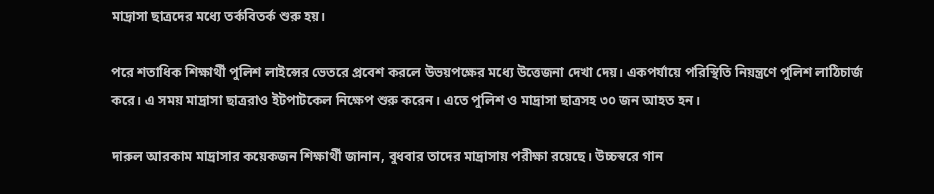মাদ্রাসা ছাত্রদের মধ্যে তর্কবিতর্ক শুরু হয়।

পরে শতাধিক শিক্ষার্থী পুলিশ লাইন্সের ভেতরে প্রবেশ করলে উভয়পক্ষের মধ্যে উত্তেজনা দেখা দেয়। একপর্যায়ে পরিস্থিতি নিয়ন্ত্রণে পুলিশ লাঠিচার্জ করে। এ সময় মাদ্রাসা ছাত্ররাও ইটপাটকেল নিক্ষেপ শুরু করেন। এতে পুলিশ ও মাদ্রাসা ছাত্রসহ ৩০ জন আহত হন।

দারুল আরকাম মাদ্রাসার কয়েকজন শিক্ষার্থী জানান, বুধবার তাদের মাদ্রাসায় পরীক্ষা রয়েছে। উচ্চস্বরে গান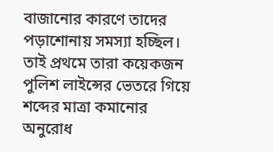বাজানোর কারণে তাদের পড়াশোনায় সমস্যা হচ্ছিল। তাই প্রথমে তারা কয়েকজন পুলিশ লাইন্সের ভেতরে গিয়ে শব্দের মাত্রা কমানোর অনুরোধ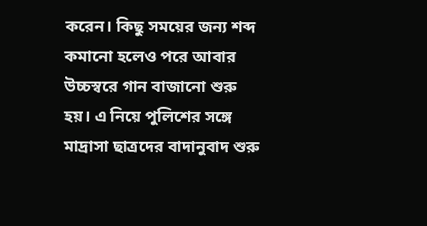করেন। কিছু সময়ের জন্য শব্দ কমানো হলেও পরে আবার উচ্চস্বরে গান বাজানো শুরু হয়। এ নিয়ে পুলিশের সঙ্গে মাদ্রাসা ছাত্রদের বাদানুবাদ শুরু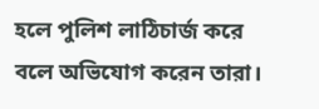হলে পুলিশ লাঠিচার্জ করে বলে অভিযোগ করেন তারা।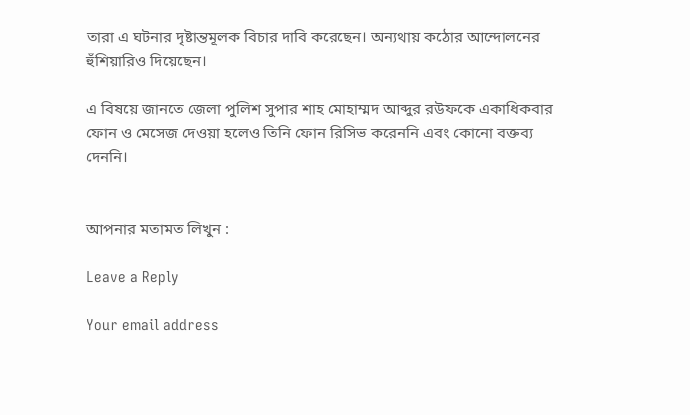তারা এ ঘটনার দৃষ্টান্তমূলক বিচার দাবি করেছেন। অন্যথায় কঠোর আন্দোলনের হুঁশিয়ারিও দিয়েছেন।

এ বিষয়ে জানতে জেলা পুলিশ সুপার শাহ মোহাম্মদ আব্দুর রউফকে একাধিকবার ফোন ও মেসেজ দেওয়া হলেও তিনি ফোন রিসিভ করেননি এবং কোনো বক্তব্য দেননি।


আপনার মতামত লিখুন :

Leave a Reply

Your email address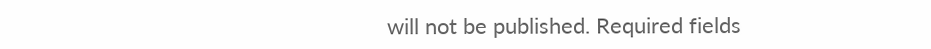will not be published. Required fields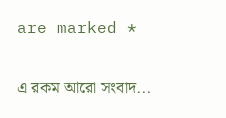are marked *

এ রকম আরো সংবাদ...